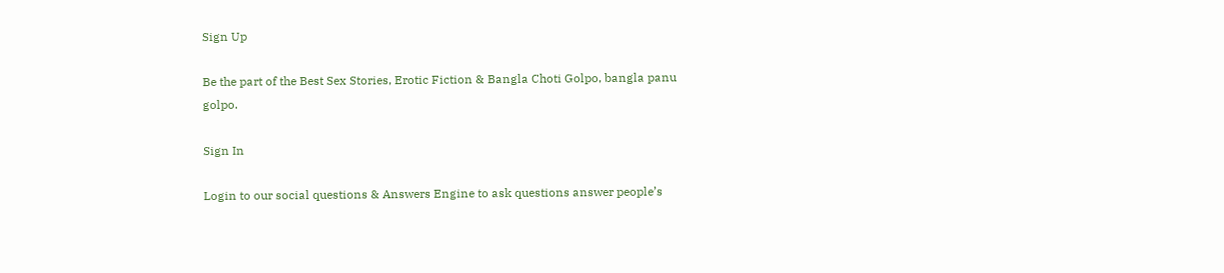Sign Up

Be the part of the Best Sex Stories, Erotic Fiction & Bangla Choti Golpo, bangla panu golpo.

Sign In

Login to our social questions & Answers Engine to ask questions answer people’s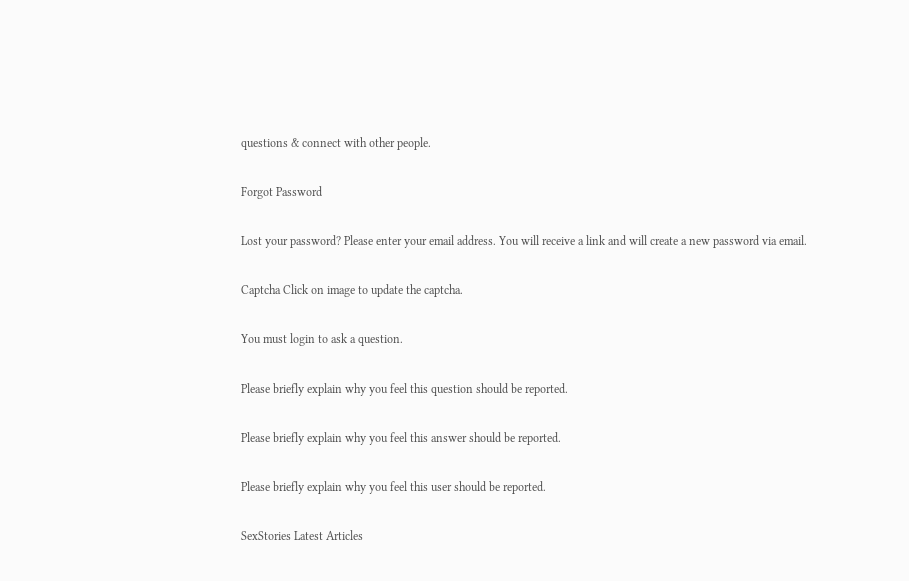questions & connect with other people.

Forgot Password

Lost your password? Please enter your email address. You will receive a link and will create a new password via email.

Captcha Click on image to update the captcha.

You must login to ask a question.

Please briefly explain why you feel this question should be reported.

Please briefly explain why you feel this answer should be reported.

Please briefly explain why you feel this user should be reported.

SexStories Latest Articles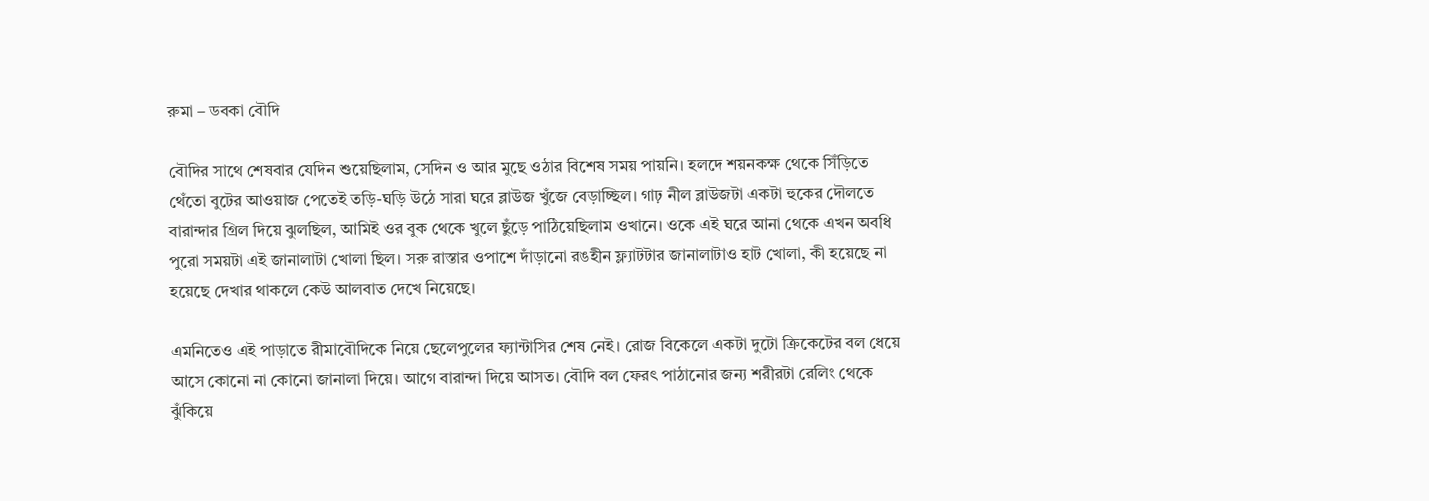রুমা – ডবকা বৌদি

বৌদির সাথে শেষবার যেদিন শুয়েছিলাম, সেদিন ও আর মুছে ওঠার বিশেষ সময় পায়নি। হলদে শয়নকক্ষ থেকে সিঁড়িতে থেঁতো বুটের আওয়াজ পেতেই তড়ি-ঘড়ি উঠে সারা ঘরে ব্লাউজ খুঁজে বেড়াচ্ছিল। গাঢ় নীল ব্লাউজটা একটা হুকের দৌলতে বারান্দার গ্রিল দিয়ে ঝুলছিল, আমিই ওর বুক থেকে খুলে ছুঁড়ে পাঠিয়েছিলাম ওখানে। ওকে এই ঘরে আনা থেকে এখন অবধি পুরো সময়টা এই জানালাটা খোলা ছিল। সরু রাস্তার ওপাশে দাঁড়ানো রঙহীন ফ্ল্যাটটার জানালাটাও হাট খোলা, কী হয়েছে না হয়েছে দেখার থাকলে কেউ আলবাত দেখে নিয়েছে।

এমনিতেও এই পাড়াতে রীমাবৌদিকে নিয়ে ছেলেপুলের ফ্যান্টাসির শেষ নেই। রোজ বিকেলে একটা দুটো ক্রিকেটের বল ধেয়ে আসে কোনো না কোনো জানালা দিয়ে। আগে বারান্দা দিয়ে আসত। বৌদি বল ফেরৎ পাঠানোর জন্য শরীরটা রেলিং থেকে ঝুঁকিয়ে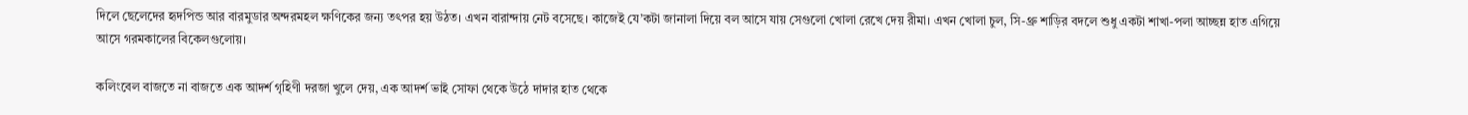দিলে ছেলেদের হৃদপিন্ড আর বারমুডার অন্দরমহল ক্ষণিকের জন্য তৎপর হয় উঠত। এখন বারান্দায় নেট বসেছে। কাজেই যে’কটা জানালা দিয়ে বল আসে যায় সেগুলো খোলা রেখে দেয় রীমা। এখন খোলা চুল, সি-থ্রু শাড়ির বদলে শুধু একটা শাখা-পলা আচ্ছন্ন হাত এগিয়ে আসে গরমকালের বিকেলগুলোয়।

কলিংবেল বাজতে না বাজতে এক আদর্শ গৃহিণী দরজা খুলে দেয়, এক আদর্শ ভাই সোফা থেকে উঠে দাদার হাত থেকে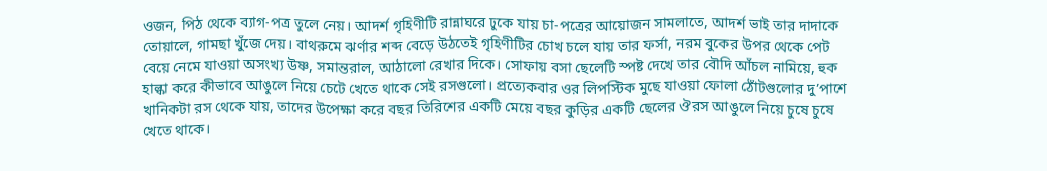ওজন, পিঠ থেকে ব্যাগ-পত্র তুলে নেয়। আদর্শ গৃহিণীটি রান্নাঘরে ঢুকে যায় চা-পত্রের আয়োজন সামলাতে, আদর্শ ভাই তার দাদাকে তোয়ালে, গামছা খুঁজে দেয়। বাথরুমে ঝর্ণার শব্দ বেড়ে উঠতেই গৃহিণীটির চোখ চলে যায় তার ফর্সা, নরম বুকের উপর থেকে পেট বেয়ে নেমে যাওয়া অসংখ্য উষ্ণ, সমান্তরাল, আঠালো রেখার দিকে। সোফায় বসা ছেলেটি স্পষ্ট দেখে তার বৌদি আঁচল নামিয়ে, হুক হাল্কা করে কীভাবে আঙুলে নিয়ে চেটে খেতে থাকে সেই রসগুলো। প্রত্যেকবার ওর লিপস্টিক মুছে যাওয়া ফোলা ঠোঁটগুলোর দু’পাশে খানিকটা রস থেকে যায়, তাদের উপেক্ষা করে বছর তিরিশের একটি মেয়ে বছর কুড়ির একটি ছেলের ঔরস আঙুলে নিয়ে চুষে চুষে খেতে থাকে।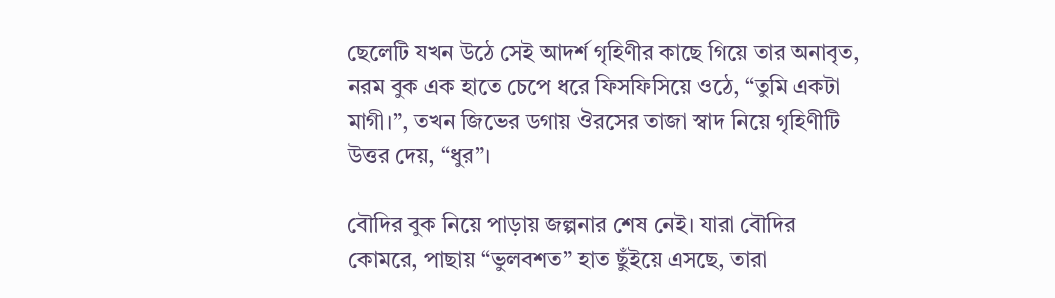ছেলেটি যখন উঠে সেই আদর্শ গৃহিণীর কাছে গিয়ে তার অনাবৃত, নরম বুক এক হাতে চেপে ধরে ফিসফিসিয়ে ওঠে, “তুমি একটা মাগী।”, তখন জিভের ডগায় ঔরসের তাজা স্বাদ নিয়ে গৃহিণীটি উত্তর দেয়, “ধুর”।

বৌদির বুক নিয়ে পাড়ায় জল্পনার শেষ নেই। যারা বৌদির কোমরে, পাছায় “ভুলবশত” হাত ছুঁইয়ে এসছে, তারা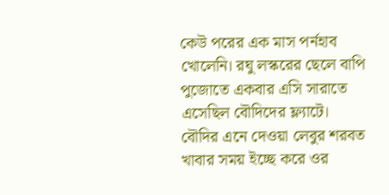কেউ পরের এক মাস পর্নহাব খোলেনি। রঘু লস্করের ছেলে বাপি পুজোতে একবার এসি সারাতে এসেছিল বৌদিদের ফ্ল্যাটে। বৌদির এনে দেওয়া লেবুর শরবত খাবার সময় ইচ্ছে করে ওর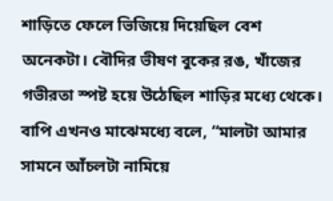শাড়িতে ফেলে ভিজিয়ে দিয়েছিল বেশ অনেকটা। বৌদির ভীষণ বুকের রঙ, খাঁজের গভীরতা স্পষ্ট হয়ে উঠেছিল শাড়ির মধ্যে থেকে। বাপি এখনও মাঝেমধ্যে বলে, “মালটা আমার সামনে আঁচলটা নামিয়ে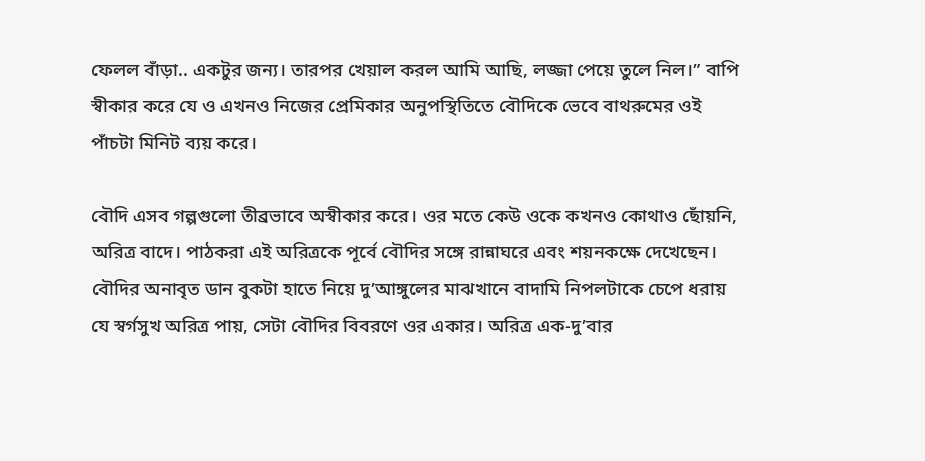ফেলল বাঁড়া.. একটুর জন্য। তারপর খেয়াল করল আমি আছি, লজ্জা পেয়ে তুলে নিল।” বাপি স্বীকার করে যে ও এখনও নিজের প্রেমিকার অনুপস্থিতিতে বৌদিকে ভেবে বাথরুমের ওই পাঁচটা মিনিট ব্যয় করে।

বৌদি এসব গল্পগুলো তীব্রভাবে অস্বীকার করে। ওর মতে কেউ ওকে কখনও কোথাও ছোঁয়নি, অরিত্র বাদে। পাঠকরা এই অরিত্রকে পূর্বে বৌদির সঙ্গে রান্নাঘরে এবং শয়নকক্ষে দেখেছেন। বৌদির অনাবৃত ডান বুকটা হাতে নিয়ে দু’আঙ্গুলের মাঝখানে বাদামি নিপলটাকে চেপে ধরায় যে স্বর্গসুখ অরিত্র পায়, সেটা বৌদির বিবরণে ওর একার। অরিত্র এক-দু’বার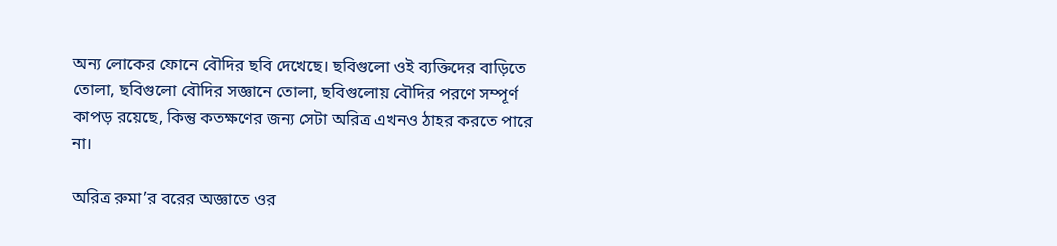অন্য লোকের ফোনে বৌদির ছবি দেখেছে। ছবিগুলো ওই ব্যক্তিদের বাড়িতে তোলা, ছবিগুলো বৌদির সজ্ঞানে তোলা, ছবিগুলোয় বৌদির পরণে সম্পূর্ণ কাপড় রয়েছে, কিন্তু কতক্ষণের জন্য সেটা অরিত্র এখনও ঠাহর করতে পারে না।

অরিত্র রুমা’র বরের অজ্ঞাতে ওর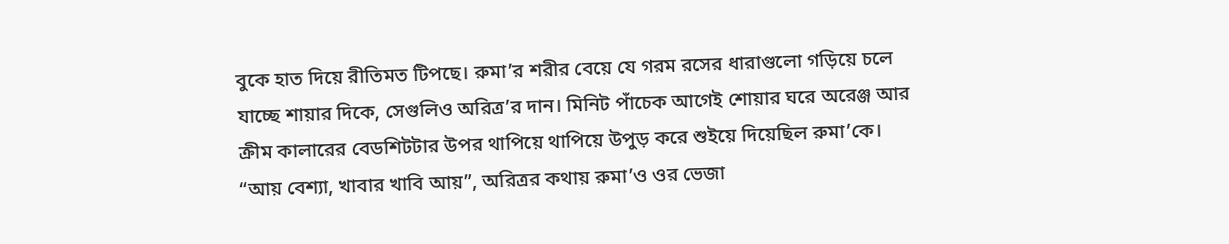বুকে হাত দিয়ে রীতিমত টিপছে। রুমা’র শরীর বেয়ে যে গরম রসের ধারাগুলো গড়িয়ে চলে যাচ্ছে শায়ার দিকে, সেগুলিও অরিত্র’র দান। মিনিট পাঁচেক আগেই শোয়ার ঘরে অরেঞ্জ আর ক্রীম কালারের বেডশিটটার উপর থাপিয়ে থাপিয়ে উপুড় করে শুইয়ে দিয়েছিল রুমা’কে। “আয় বেশ্যা, খাবার খাবি আয়”, অরিত্রর কথায় রুমা’ও ওর ভেজা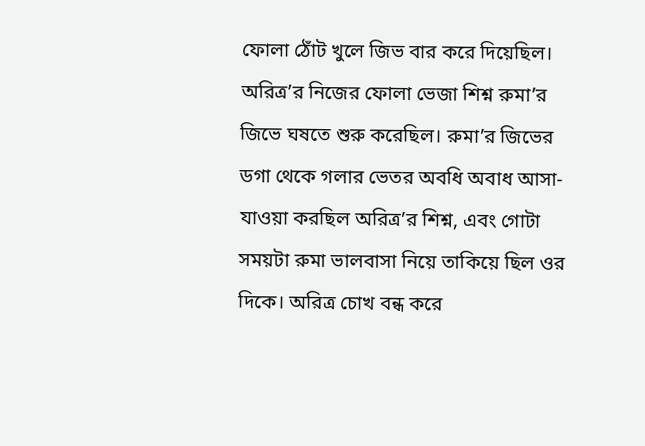ফোলা ঠোঁট খুলে জিভ বার করে দিয়েছিল। অরিত্র’র নিজের ফোলা ভেজা শিশ্ন রুমা’র জিভে ঘষতে শুরু করেছিল। রুমা’র জিভের ডগা থেকে গলার ভেতর অবধি অবাধ আসা-যাওয়া করছিল অরিত্র’র শিশ্ন, এবং গোটা সময়টা রুমা ভালবাসা নিয়ে তাকিয়ে ছিল ওর দিকে। অরিত্র চোখ বন্ধ করে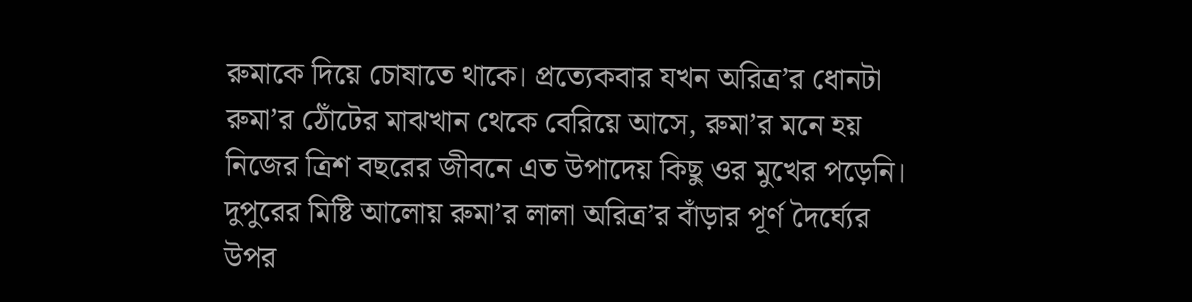রুমাকে দিয়ে চোষাতে থাকে। প্রত্যেকবার যখন অরিত্র’র ধোনটা রুমা’র ঠোঁটের মাঝখান থেকে বেরিয়ে আসে, রুমা’র মনে হয় নিজের ত্রিশ বছরের জীবনে এত উপাদেয় কিছু ওর মুখের পড়েনি। দুপুরের মিষ্টি আলোয় রুমা’র লালা অরিত্র’র বাঁড়ার পূর্ণ দৈর্ঘ্যের উপর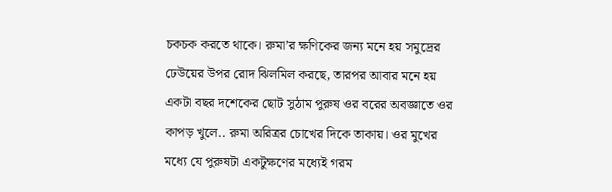চকচক করতে থাকে। রুমা’র ক্ষণিকের জন্য মনে হয় সমুদ্রের ঢেউয়ের উপর রোদ ঝিলমিল করছে, তারপর আবার মনে হয় একটা বছর দশেকের ছোট সুঠাম পুরুষ ওর বরের অবজ্ঞাতে ওর কাপড় খুলে.. রুমা অরিত্রর চোখের দিকে তাকায়। ওর মুখের মধ্যে যে পুরুষটা একটুক্ষণের মধ্যেই গরম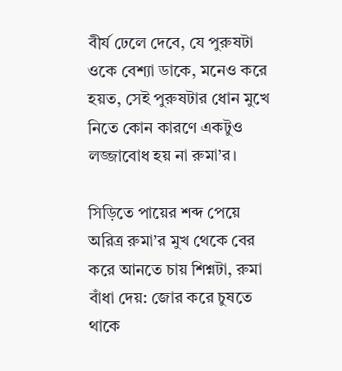বীর্য ঢেলে দেবে, যে পুরুষটা ওকে বেশ্যা ডাকে, মনেও করে হয়ত, সেই পুরুষটার ধোন মুখে নিতে কোন কারণে একটুও লজ্জাবোধ হয় না রুমা’র।

সিড়িতে পায়ের শব্দ পেয়ে অরিত্র রুমা’র মুখ থেকে বের করে আনতে চায় শিশ্নটা, রুমা বাঁধা দেয়: জোর করে চুষতে থাকে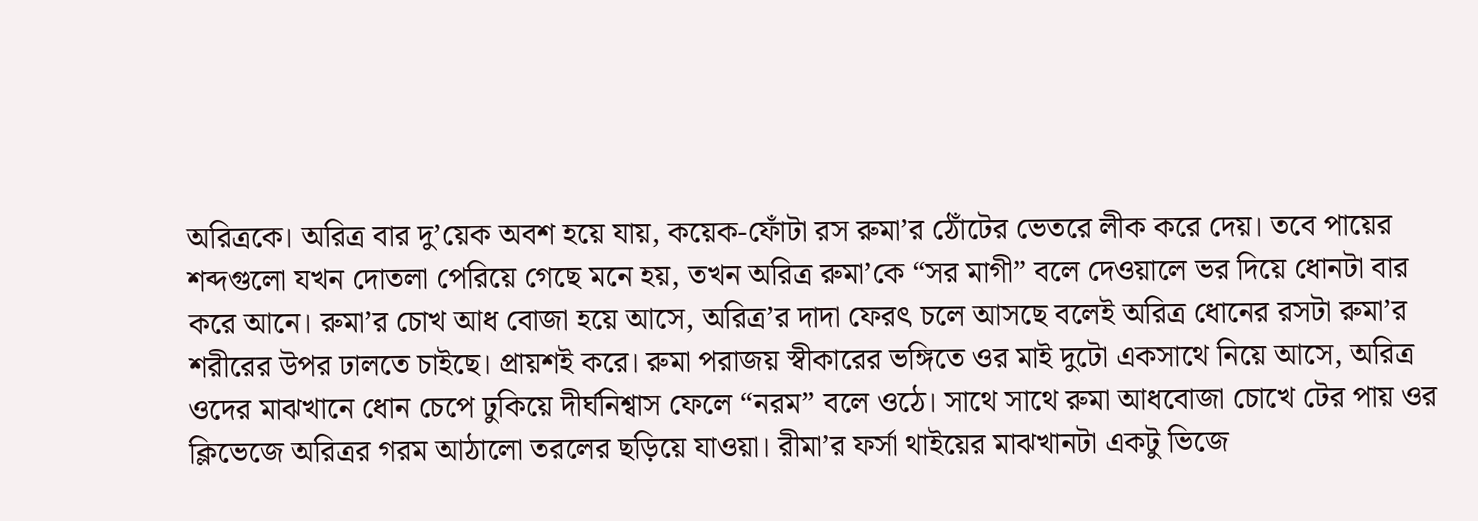অরিত্রকে। অরিত্র বার দু’য়েক অবশ হয়ে যায়, কয়েক-ফোঁটা রস রুমা’র ঠোঁটের ভেতরে লীক করে দেয়। তবে পায়ের শব্দগুলো যখন দোতলা পেরিয়ে গেছে মনে হয়, তখন অরিত্র রুমা’কে “সর মাগী” বলে দেওয়ালে ভর দিয়ে ধোনটা বার করে আনে। রুমা’র চোখ আধ বোজা হয়ে আসে, অরিত্র’র দাদা ফেরৎ চলে আসছে বলেই অরিত্র ধোনের রসটা রুমা’র শরীরের উপর ঢালতে চাইছে। প্রায়শই করে। রুমা পরাজয় স্বীকারের ভঙ্গিতে ওর মাই দুটো একসাথে নিয়ে আসে, অরিত্র ওদের মাঝখানে ধোন চেপে ঢুকিয়ে দীর্ঘনিশ্বাস ফেলে “নরম” বলে ওঠে। সাথে সাথে রুমা আধবোজা চোখে টের পায় ওর ক্লিভেজে অরিত্রর গরম আঠালো তরলের ছড়িয়ে যাওয়া। রীমা’র ফর্সা থাইয়ের মাঝখানটা একটু ভিজে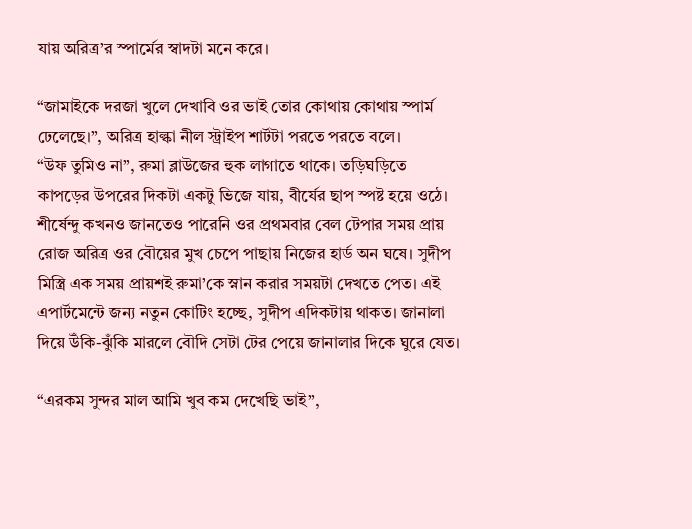যায় অরিত্র’র স্পার্মের স্বাদটা মনে করে।

“জামাইকে দরজা খুলে দেখাবি ওর ভাই তোর কোথায় কোথায় স্পার্ম ঢেলেছে।”, অরিত্র হাল্কা নীল স্ট্রাইপ শার্টটা পরতে পরতে বলে।
“উফ তুমিও না”, রুমা ব্লাউজের হুক লাগাতে থাকে। তড়িঘড়িতে কাপড়ের উপরের দিকটা একটু ভিজে যায়, বীর্যের ছাপ স্পষ্ট হয়ে ওঠে।
শীর্ষেন্দু কখনও জানতেও পারেনি ওর প্রথমবার বেল টেপার সময় প্রায় রোজ অরিত্র ওর বৌয়ের মুখ চেপে পাছায় নিজের হার্ড অন ঘষে। সুদীপ মিস্ত্রি এক সময় প্রায়শই রুমা’কে স্নান করার সময়টা দেখতে পেত। এই এপার্টমেন্টে জন্য নতুন কোটিং হচ্ছে, সুদীপ এদিকটায় থাকত। জানালা দিয়ে উঁকি-ঝুঁকি মারলে বৌদি সেটা টের পেয়ে জানালার দিকে ঘুরে যেত।

“এরকম সুন্দর মাল আমি খুব কম দেখেছি ভাই”,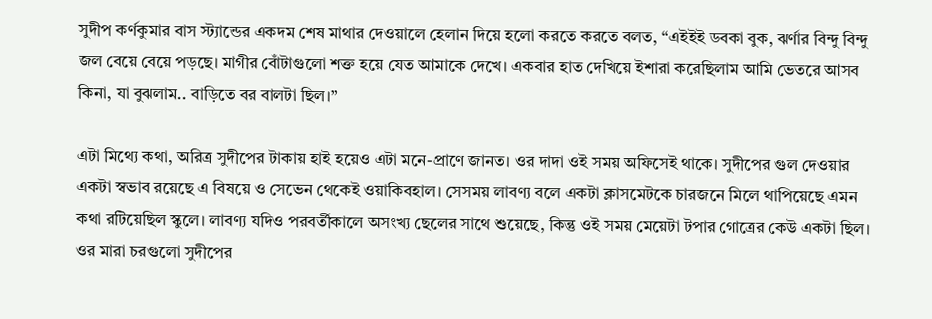সুদীপ কর্ণকুমার বাস স্ট্যান্ডের একদম শেষ মাথার দেওয়ালে হেলান দিয়ে হলো করতে করতে বলত, “এইইই ডবকা বুক, ঝর্ণার বিন্দু বিন্দু জল বেয়ে বেয়ে পড়ছে। মাগীর বোঁটাগুলো শক্ত হয়ে যেত আমাকে দেখে। একবার হাত দেখিয়ে ইশারা করেছিলাম আমি ভেতরে আসব কিনা, যা বুঝলাম.. বাড়িতে বর বালটা ছিল।”

এটা মিথ্যে কথা, অরিত্র সুদীপের টাকায় হাই হয়েও এটা মনে-প্রাণে জানত। ওর দাদা ওই সময় অফিসেই থাকে। সুদীপের গুল দেওয়ার একটা স্বভাব রয়েছে এ বিষয়ে ও সেভেন থেকেই ওয়াকিবহাল। সেসময় লাবণ্য বলে একটা ক্লাসমেটকে চারজনে মিলে থাপিয়েছে এমন কথা রটিয়েছিল স্কুলে। লাবণ্য যদিও পরবর্তীকালে অসংখ্য ছেলের সাথে শুয়েছে, কিন্তু ওই সময় মেয়েটা টপার গোত্রের কেউ একটা ছিল। ওর মারা চরগুলো সুদীপের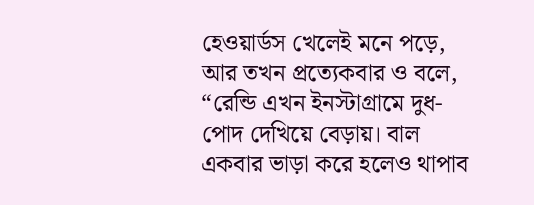হেওয়ার্ডস খেলেই মনে পড়ে, আর তখন প্রত্যেকবার ও বলে, “রেন্ডি এখন ইনস্টাগ্রামে দুধ-পোদ দেখিয়ে বেড়ায়। বাল একবার ভাড়া করে হলেও থাপাব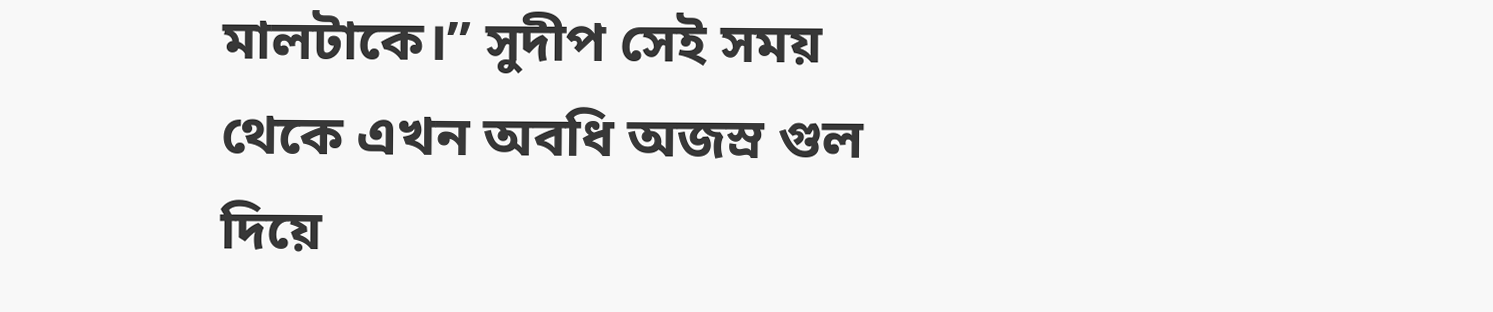মালটাকে।” সুদীপ সেই সময় থেকে এখন অবধি অজস্র গুল দিয়ে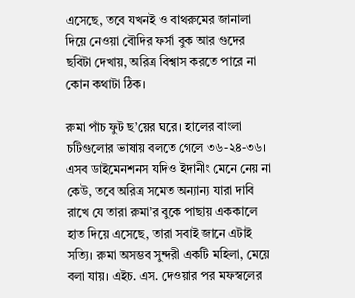এসেছে, তবে যখনই ও বাথরুমের জানালা দিয়ে নেওয়া বৌদির ফর্সা বুক আর গুদের ছবিটা দেখায়, অরিত্র বিশ্বাস করতে পারে না কোন কথাটা ঠিক।

রুমা পাঁচ ফুট ছ’য়ের ঘরে। হালের বাংলা চটিগুলোর ভাষায় বলতে গেলে ৩৬-২৪-৩৬। এসব ডাইমেনশনস যদিও ইদানীং মেনে নেয় না কেউ, তবে অরিত্র সমেত অন্যান্য যারা দাবি রাখে যে তারা রুমা’র বুকে পাছায় এককালে হাত দিয়ে এসেছে, তারা সবাই জানে এটাই সত্যি। রুমা অসম্ভব সুন্দরী একটি মহিলা, মেয়ে বলা যায়। এইচ. এস. দেওয়ার পর মফস্বলের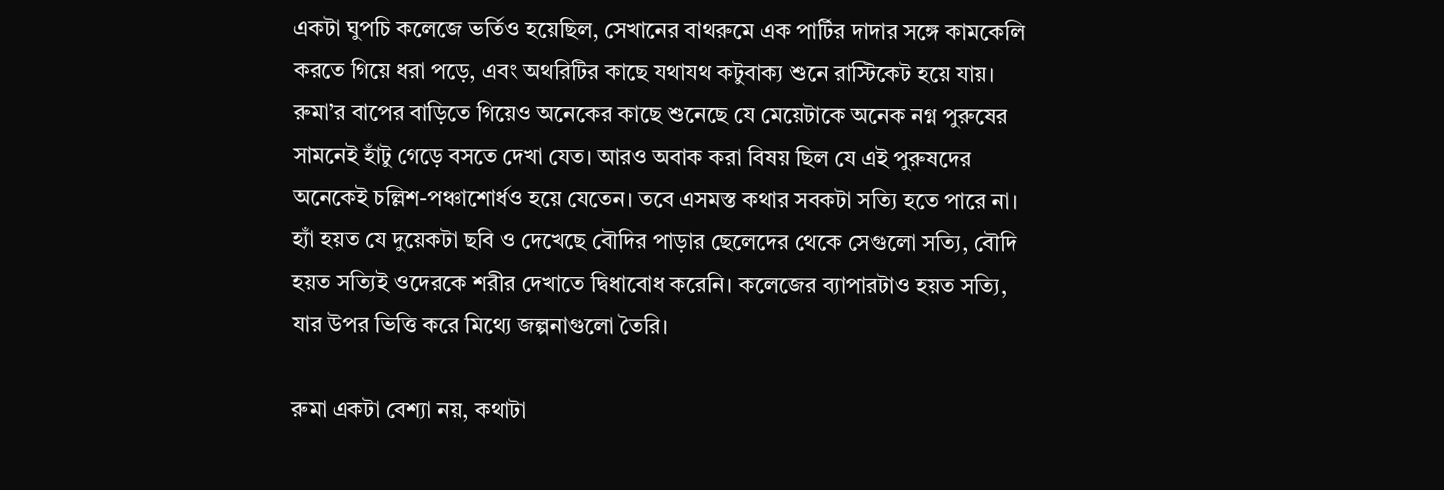একটা ঘুপচি কলেজে ভর্তিও হয়েছিল, সেখানের বাথরুমে এক পার্টির দাদার সঙ্গে কামকেলি করতে গিয়ে ধরা পড়ে, এবং অথরিটির কাছে যথাযথ কটুবাক্য শুনে রাস্টিকেট হয়ে যায়। রুমা’র বাপের বাড়িতে গিয়েও অনেকের কাছে শুনেছে যে মেয়েটাকে অনেক নগ্ন পুরুষের সামনেই হাঁটু গেড়ে বসতে দেখা যেত। আরও অবাক করা বিষয় ছিল যে এই পুরুষদের অনেকেই চল্লিশ-পঞ্চাশোর্ধও হয়ে যেতেন। তবে এসমস্ত কথার সবকটা সত্যি হতে পারে না। হ্যাঁ হয়ত যে দুয়েকটা ছবি ও দেখেছে বৌদির পাড়ার ছেলেদের থেকে সেগুলো সত্যি, বৌদি হয়ত সত্যিই ওদেরকে শরীর দেখাতে দ্বিধাবোধ করেনি। কলেজের ব্যাপারটাও হয়ত সত্যি, যার উপর ভিত্তি করে মিথ্যে জল্পনাগুলো তৈরি।

রুমা একটা বেশ্যা নয়, কথাটা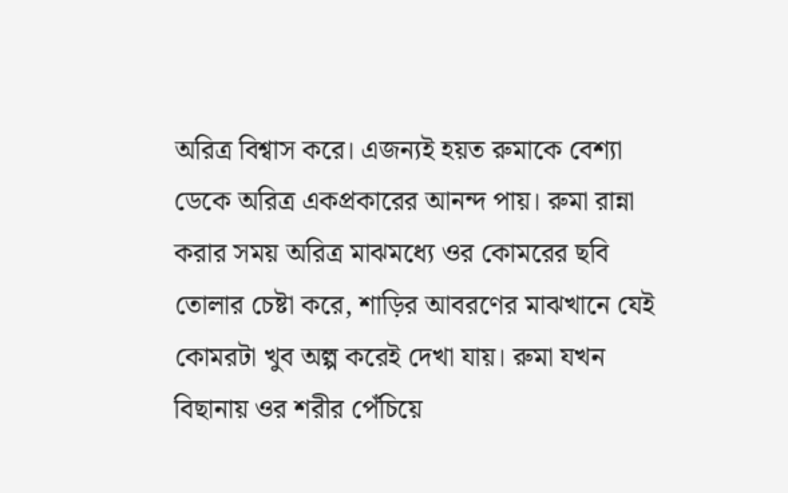অরিত্র বিশ্বাস করে। এজন্যই হয়ত রুমাকে বেশ্যা ডেকে অরিত্র একপ্রকারের আনন্দ পায়। রুমা রান্না করার সময় অরিত্র মাঝমধ্যে ওর কোমরের ছবি তোলার চেষ্টা করে, শাড়ির আবরণের মাঝখানে যেই কোমরটা খুব অল্প করেই দেখা যায়। রুমা যখন বিছানায় ওর শরীর পেঁচিয়ে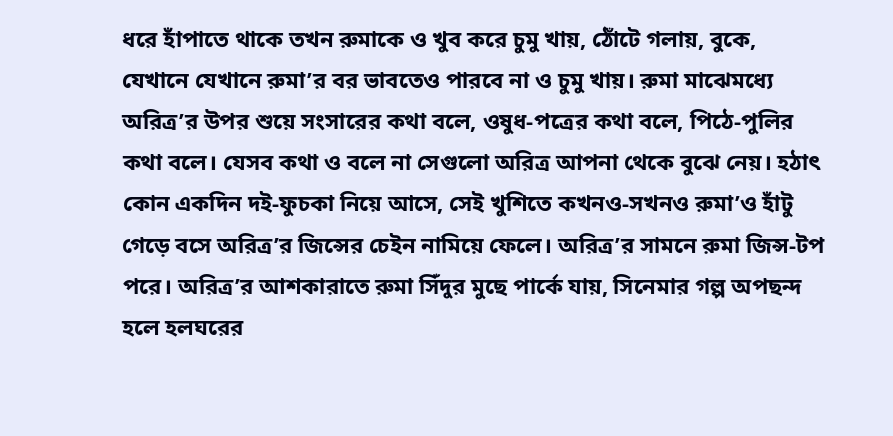ধরে হাঁপাতে থাকে তখন রুমাকে ও খুব করে চুমু খায়, ঠোঁটে গলায়, বুকে, যেখানে যেখানে রুমা’র বর ভাবতেও পারবে না ও চুমু খায়। রুমা মাঝেমধ্যে অরিত্র’র উপর শুয়ে সংসারের কথা বলে, ওষুধ-পত্রের কথা বলে, পিঠে-পুলির কথা বলে। যেসব কথা ও বলে না সেগুলো অরিত্র আপনা থেকে বুঝে নেয়। হঠাৎ কোন একদিন দই-ফুচকা নিয়ে আসে, সেই খুশিতে কখনও-সখনও রুমা’ও হাঁটু গেড়ে বসে অরিত্র’র জিন্সের চেইন নামিয়ে ফেলে। অরিত্র’র সামনে রুমা জিন্স-টপ পরে। অরিত্র’র আশকারাতে রুমা সিঁদুর মুছে পার্কে যায়, সিনেমার গল্প অপছন্দ হলে হলঘরের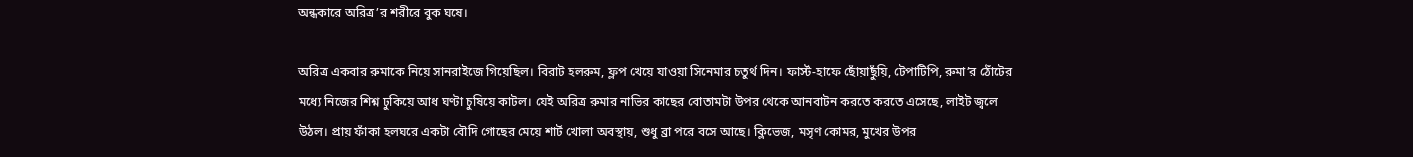অন্ধকারে অরিত্র’র শরীরে বুক ঘষে।

অরিত্র একবার রুমাকে নিয়ে সানরাইজে গিয়েছিল। বিরাট হলরুম, ফ্লপ খেয়ে যাওয়া সিনেমার চতুর্থ দিন। ফার্স্ট-হাফে ছোঁয়াছুঁয়ি, টেপাটিপি, রুমা’র ঠোঁটের মধ্যে নিজের শিশ্ন ঢুকিয়ে আধ ঘণ্টা চুষিয়ে কাটল। যেই অরিত্র রুমার নাভির কাছের বোতামটা উপর থেকে আনবাটন করতে করতে এসেছে, লাইট জ্বলে উঠল। প্রায় ফাঁকা হলঘরে একটা বৌদি গোছের মেয়ে শার্ট খোলা অবস্থায়, শুধু ব্রা পরে বসে আছে। ক্লিভেজ, মসৃণ কোমর, মুখের উপর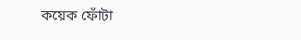কয়েক ফোঁটা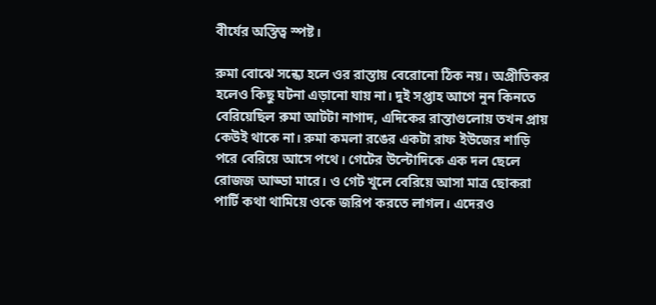বীর্যের অস্তিত্ব স্পষ্ট।

রুমা বোঝে সন্ধ্যে হলে ওর রাস্তায় বেরোনো ঠিক নয়। অপ্রীতিকর হলেও কিছু ঘটনা এড়ানো যায় না। দুই সপ্তাহ আগে নুন কিনতে বেরিয়েছিল রুমা আটটা নাগাদ, এদিকের রাস্তাগুলোয় তখন প্রায় কেউই থাকে না। রুমা কমলা রঙের একটা রাফ ইউজের শাড়ি পরে বেরিয়ে আসে পথে। গেটের উল্টোদিকে এক দল ছেলে রোজজ আড্ডা মারে। ও গেট খুলে বেরিয়ে আসা মাত্র ছোকরা পার্টি কথা থামিয়ে ওকে জরিপ করতে লাগল। এদেরও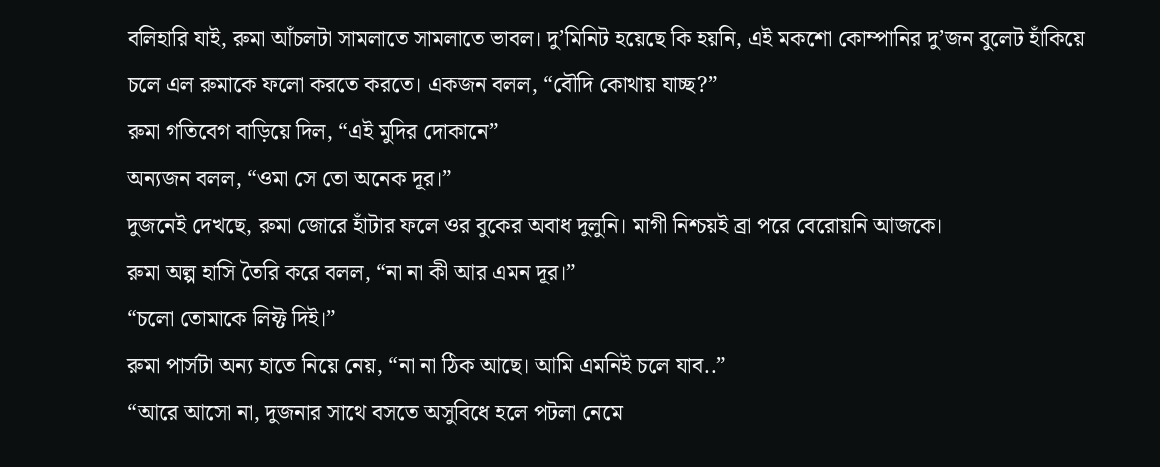বলিহারি যাই, রুমা আঁচলটা সামলাতে সামলাতে ভাবল। দু’মিনিট হয়েছে কি হয়নি, এই মকশো কোম্পানির দু’জন বুলেট হাঁকিয়ে চলে এল রুমাকে ফলো করতে করতে। একজন বলল, “বৌদি কোথায় যাচ্ছ?”
রুমা গতিবেগ বাড়িয়ে দিল, “এই মুদির দোকানে”
অন্যজন বলল, “ওমা সে তো অনেক দূর।”
দুজনেই দেখছে, রুমা জোরে হাঁটার ফলে ওর বুকের অবাধ দুলুনি। মাগী নিশ্চয়ই ব্রা পরে বেরোয়নি আজকে।
রুমা অল্প হাসি তৈরি করে বলল, “না না কী আর এমন দূর।”
“চলো তোমাকে লিফ্ট দিই।”
রুমা পার্সটা অন্য হাতে নিয়ে নেয়, “না না ঠিক আছে। আমি এমনিই চলে যাব..”
“আরে আসো না, দুজনার সাথে বসতে অসুবিধে হলে পটলা নেমে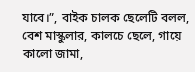যাবে।”, বাইক চালক ছেলেটি বলল, বেশ মাস্কুলার, কালচে ছেলে, গায়ে কালো জামা,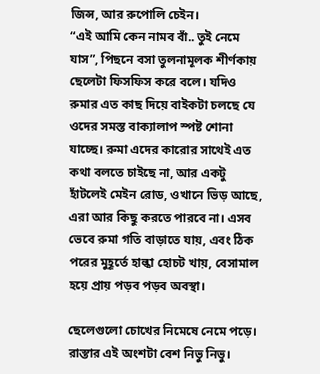জিন্স, আর রুপোলি চেইন।
“এই আমি কেন নামব বাঁ.. তুই নেমে যাস”, পিছনে বসা তুলনামূলক শীর্ণকায় ছেলেটা ফিসফিস করে বলে। যদিও রুমার এত কাছ দিয়ে বাইকটা চলছে যে ওদের সমস্ত বাক্যালাপ স্পষ্ট শোনা যাচ্ছে। রুমা এদের কারোর সাথেই এত কথা বলতে চাইছে না, আর একটু হাঁটলেই মেইন রোড, ওখানে ভিড় আছে, এরা আর কিছু করতে পারবে না। এসব ভেবে রুমা গতি বাড়াতে যায়, এবং ঠিক পরের মুহূর্তে হাল্কা হোচট খায়, বেসামাল হয়ে প্রায় পড়ব পড়ব অবস্থা।

ছেলেগুলো চোখের নিমেষে নেমে পড়ে। রাস্তার এই অংশটা বেশ নিভু নিভু।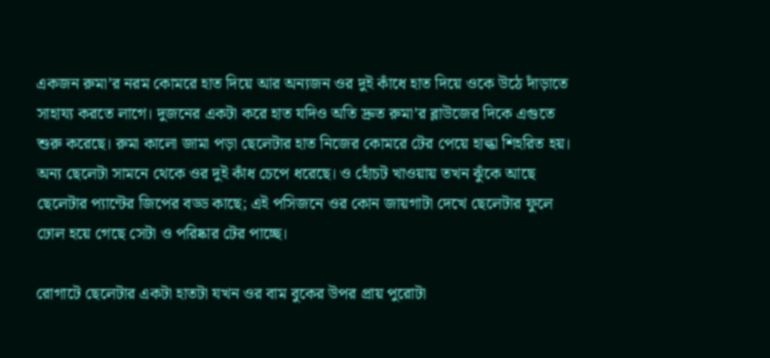একজন রুমা’র নরম কোমরে হাত দিয়ে আর অন্যজন ওর দুই কাঁধে হাত দিয়ে ওকে উঠে দাঁড়াতে সাহায্য করতে লাগে। দুজনের একটা করে হাত যদিও অতি দ্রুত রুমা’র ব্লাউজের দিকে এগুতে শুরু করেছে। রুমা কালো জামা পড়া ছেলেটার হাত নিজের কোমরে টের পেয়ে হাল্কা শিহরিত হয়। অন্য ছেলেটা সামনে থেকে ওর দুই কাঁধ চেপে ধরেছে। ও হোঁচট খাওয়ায় তখন ঝুঁকে আছে ছেলেটার প্যান্টের জিপের বড্ড কাছে; এই পসিজনে ওর কোন জায়গাটা দেখে ছেলেটার ফুলে ঢোল হয়ে গেছে সেটা ও পরিষ্কার টের পাচ্ছে।

রোগাটে ছেলেটার একটা হাতটা যখন ওর বাম বুকের উপর প্রায় পুরোটা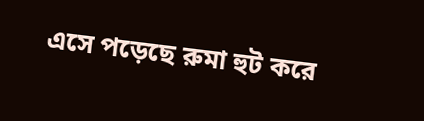এসে পড়েছে রুমা হুট করে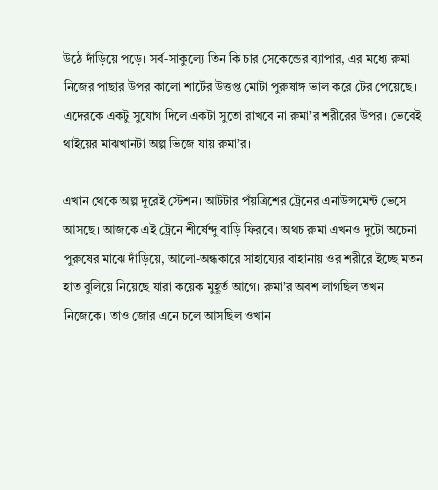উঠে দাঁড়িয়ে পড়ে। সর্ব-সাকুল্যে তিন কি চার সেকেন্ডের ব্যাপার, এর মধ্যে রুমা নিজের পাছার উপর কালো শার্টের উত্তপ্ত মোটা পুরুষাঙ্গ ভাল করে টের পেয়েছে। এদেরকে একটু সুযোগ দিলে একটা সুতো রাখবে না রুমা’র শরীরের উপর। ভেবেই থাইয়ের মাঝখানটা অল্প ভিজে যায় রুমা’র।

এখান থেকে অল্প দূরেই স্টেশন। আটটার পঁয়ত্রিশের ট্রেনের এনাউন্সমেন্ট ভেসে আসছে। আজকে এই ট্রেনে শীর্ষেন্দু বাড়ি ফিরবে। অথচ রুমা এখনও দুটো অচেনা পুরুষের মাঝে দাঁড়িয়ে, আলো-অন্ধকারে সাহায্যের বাহানায় ওর শরীরে ইচ্ছে মতন হাত বুলিয়ে নিয়েছে যারা কয়েক মুহূর্ত আগে। রুমা’র অবশ লাগছিল তখন নিজেকে। তাও জোর এনে চলে আসছিল ওখান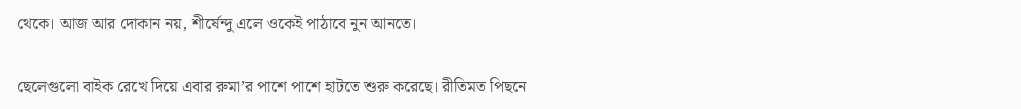থেকে। আজ আর দোকান নয়, শীর্ষেন্দু এলে ওকেই পাঠাবে নুন আনতে।

ছেলেগুলো বাইক রেখে দিয়ে এবার রুমা’র পাশে পাশে হাটতে শুরু করেছে। রীতিমত পিছনে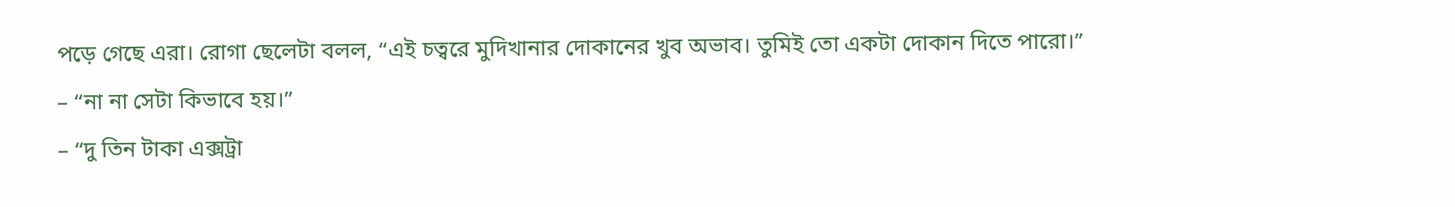পড়ে গেছে এরা। রোগা ছেলেটা বলল, “এই চত্বরে মুদিখানার দোকানের খুব অভাব। তুমিই তো একটা দোকান দিতে পারো।”
– “না না সেটা কিভাবে হয়।”
– “দু তিন টাকা এক্সট্রা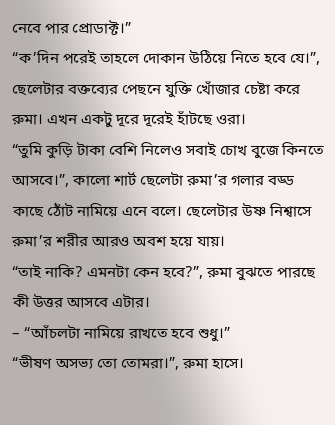নেবে পার প্রোডাক্ট।”
“ক’দিন পরেই তাহলে দোকান উঠিয়ে নিতে হবে যে।”, ছেলেটার বক্তব্যের পেছনে যুক্তি খোঁজার চেষ্টা করে রুমা। এখন একটু দূরে দূরেই হাঁটছে ওরা।
“তুমি কুড়ি টাকা বেশি নিলেও সবাই চোখ বুজে কিনতে আসবে।”, কালো শার্ট ছেলেটা রুমা’র গলার বড্ড কাছে ঠোঁট নামিয়ে এনে বলে। ছেলেটার উষ্ণ নিশ্বাসে রুমা’র শরীর আরও অবশ হয়ে যায়।
“তাই নাকি? এমনটা কেন হবে?”, রুমা বুঝতে পারছে কী উত্তর আসবে এটার।
– “আঁচলটা নামিয়ে রাখতে হবে শুধু।”
“ভীষণ অসভ্য তো তোমরা।”, রুমা হাসে।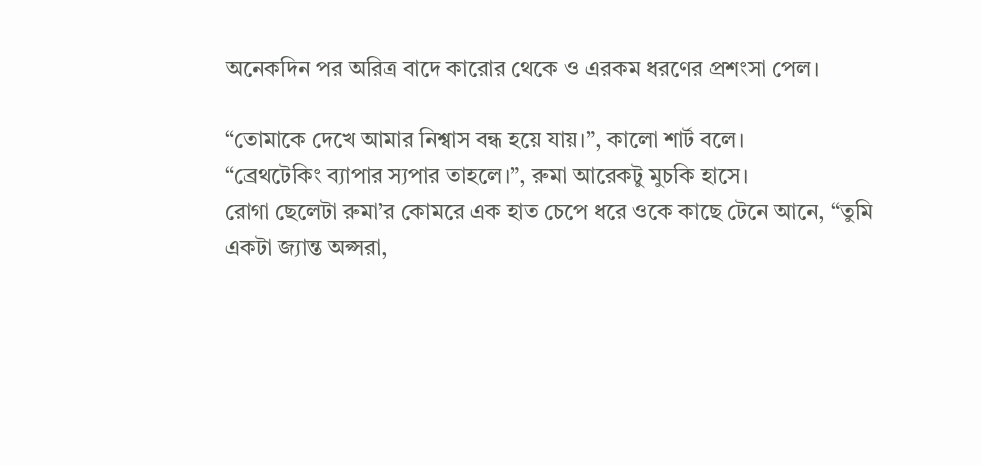অনেকদিন পর অরিত্র বাদে কারোর থেকে ও এরকম ধরণের প্রশংসা পেল।

“তোমাকে দেখে আমার নিশ্বাস বন্ধ হয়ে যায়।”, কালো শার্ট বলে।
“ব্রেথটেকিং ব্যাপার স্যপার তাহলে।”, রুমা আরেকটু মুচকি হাসে।
রোগা ছেলেটা রুমা’র কোমরে এক হাত চেপে ধরে ওকে কাছে টেনে আনে, “তুমি একটা জ্যান্ত অপ্সরা,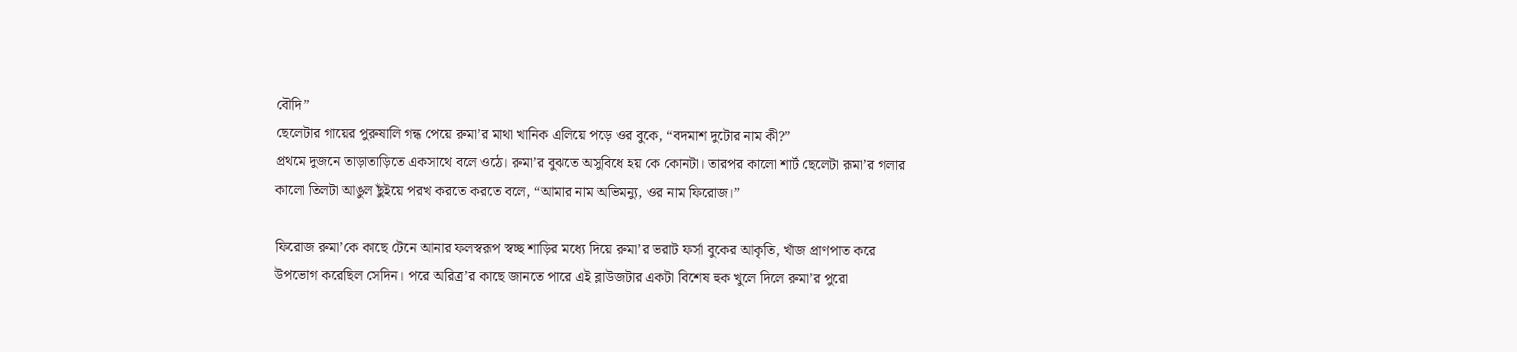বৌদি”
ছেলেটার গায়ের পুরুষালি গন্ধ পেয়ে রুমা’র মাথা খানিক এলিয়ে পড়ে ওর বুকে, “বদমাশ দুটোর নাম কী?”
প্রথমে দুজনে তাড়াতাড়িতে একসাথে বলে ওঠে। রুমা’র বুঝতে অসুবিধে হয় কে কোনটা। তারপর কালো শার্ট ছেলেটা রূমা’র গলার কালো তিলটা আঙুল ছুঁইয়ে পরখ করতে করতে বলে, “আমার নাম অভিমন্যু, ওর নাম ফিরোজ।”

ফিরোজ রুমা’কে কাছে টেনে আনার ফলস্বরূপ স্বচ্ছ শাড়ির মধ্যে দিয়ে রুমা’র ভরাট ফর্সা বুকের আকৃতি, খাঁজ প্রাণপাত করে উপভোগ করেছিল সেদিন। পরে অরিত্র’র কাছে জানতে পারে এই ব্লাউজটার একটা বিশেষ হুক খুলে দিলে রুমা’র পুরো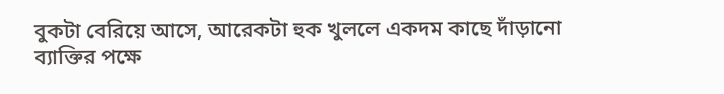বুকটা বেরিয়ে আসে, আরেকটা হুক খুললে একদম কাছে দাঁড়ানো ব্যাক্তির পক্ষে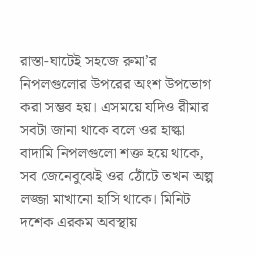রাস্তা-ঘাটেই সহজে রুমা’র নিপলগুলোর উপরের অংশ উপভোগ করা সম্ভব হয়। এসময়ে যদিও রীমার সবটা জানা থাকে বলে ওর হাল্কা বাদামি নিপলগুলো শক্ত হয়ে থাকে, সব জেনেবুঝেই ওর ঠোঁটে তখন অল্প লজ্জা মাখানো হাসি থাকে। মিনিট দশেক এরকম অবস্থায়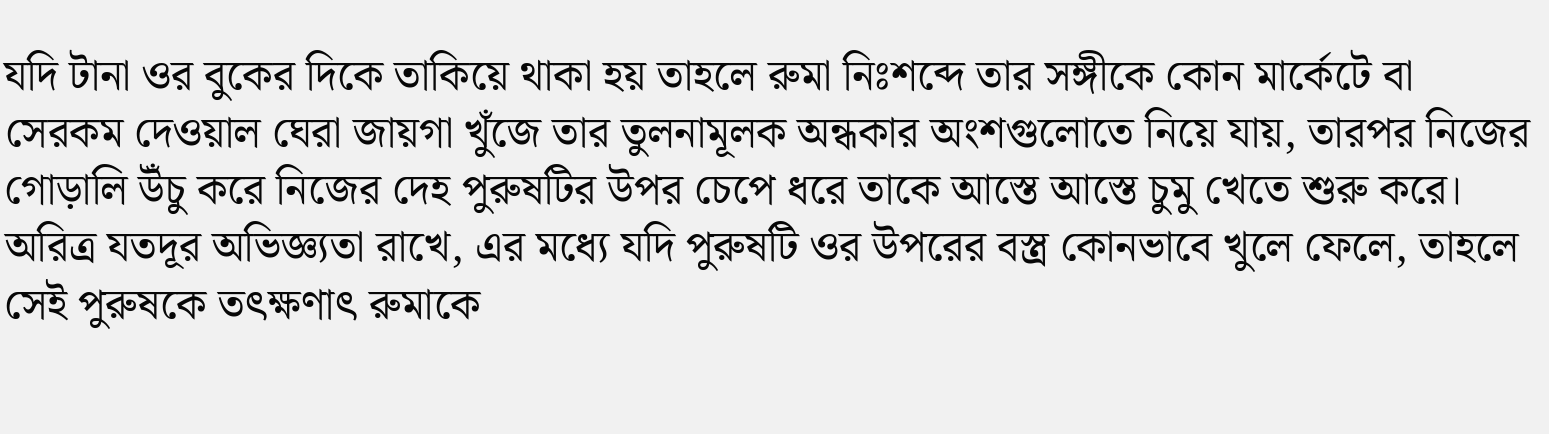যদি টানা ওর বুকের দিকে তাকিয়ে থাকা হয় তাহলে রুমা নিঃশব্দে তার সঙ্গীকে কোন মার্কেটে বা সেরকম দেওয়াল ঘেরা জায়গা খুঁজে তার তুলনামূলক অন্ধকার অংশগুলোতে নিয়ে যায়, তারপর নিজের গোড়ালি উঁচু করে নিজের দেহ পুরুষটির উপর চেপে ধরে তাকে আস্তে আস্তে চুমু খেতে শুরু করে। অরিত্র যতদূর অভিজ্ঞ্যতা রাখে, এর মধ্যে যদি পুরুষটি ওর উপরের বস্ত্র কোনভাবে খুলে ফেলে, তাহলে সেই পুরুষকে তৎক্ষণাৎ রুমাকে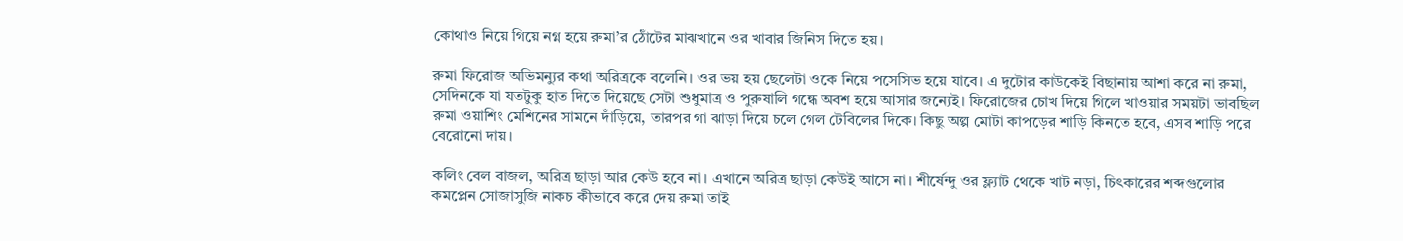কোথাও নিয়ে গিয়ে নগ্ন হয়ে রুমা’র ঠোঁটের মাঝখানে ওর খাবার জিনিস দিতে হয়।

রুমা ফিরোজ অভিমন্যুর কথা অরিত্রকে বলেনি। ওর ভয় হয় ছেলেটা ওকে নিয়ে পসেসিভ হয়ে যাবে। এ দুটোর কাউকেই বিছানায় আশা করে না রুমা, সেদিনকে যা যতটুকু হাত দিতে দিয়েছে সেটা শুধুমাত্র ও পুরুষালি গন্ধে অবশ হয়ে আসার জন্যেই। ফিরোজের চোখ দিয়ে গিলে খাওয়ার সময়টা ভাবছিল রুমা ওয়াশিং মেশিনের সামনে দাঁড়িয়ে, তারপর গা ঝাড়া দিয়ে চলে গেল টেবিলের দিকে। কিছু অল্প মোটা কাপড়ের শাড়ি কিনতে হবে, এসব শাড়ি পরে বেরোনো দায়।

কলিং বেল বাজল, অরিত্র ছাড়া আর কেউ হবে না। এখানে অরিত্র ছাড়া কেউই আসে না। শীর্ষেন্দু ওর ফ্ল্যাট থেকে খাট নড়া, চিৎকারের শব্দগুলোর কমপ্লেন সোজাসুজি নাকচ কীভাবে করে দেয় রুমা তাই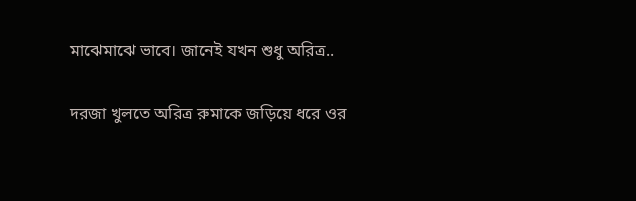মাঝেমাঝে ভাবে। জানেই যখন শুধু অরিত্র..

দরজা খুলতে অরিত্র রুমাকে জড়িয়ে ধরে ওর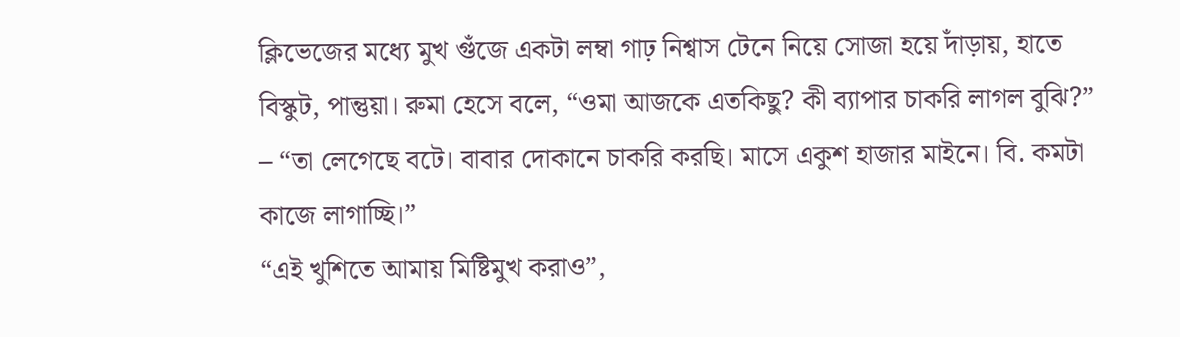ক্লিভেজের মধ্যে মুখ গুঁজে একটা লম্বা গাঢ় নিশ্বাস টেনে নিয়ে সোজা হয়ে দাঁড়ায়, হাতে বিস্কুট, পান্তুয়া। রুমা হেসে বলে, “ওমা আজকে এতকিছু? কী ব্যাপার চাকরি লাগল বুঝি?”
– “তা লেগেছে বটে। বাবার দোকানে চাকরি করছি। মাসে একুশ হাজার মাইনে। বি. কমটা কাজে লাগাচ্ছি।”
“এই খুশিতে আমায় মিষ্টিমুখ করাও”,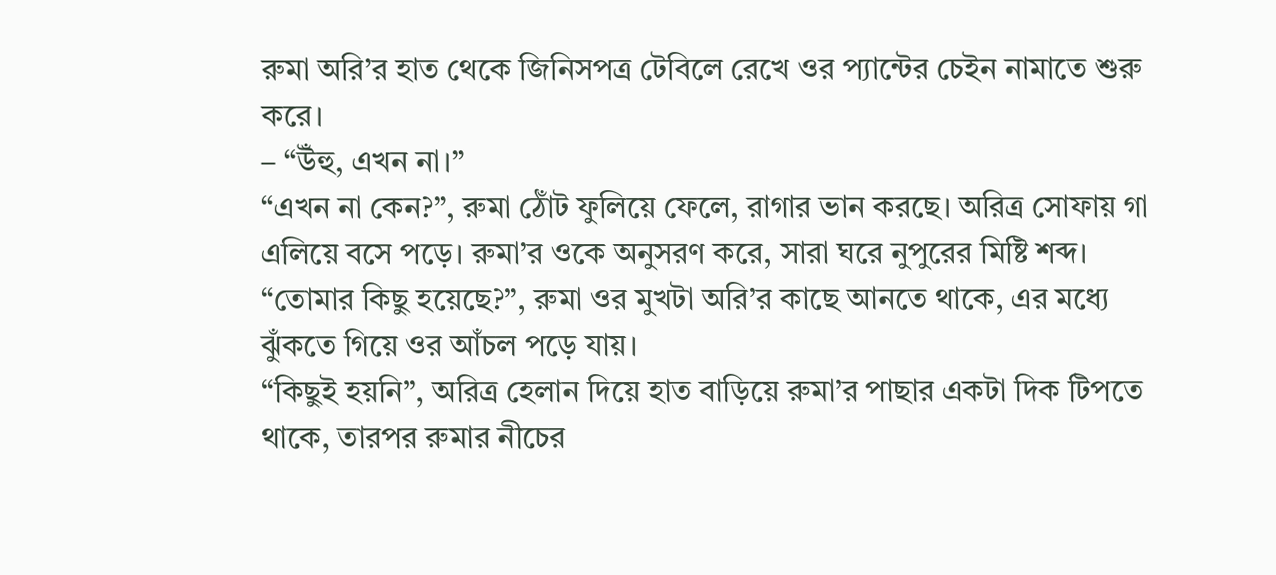রুমা অরি’র হাত থেকে জিনিসপত্র টেবিলে রেখে ওর প্যান্টের চেইন নামাতে শুরু করে।
– “উঁহু, এখন না।”
“এখন না কেন?”, রুমা ঠোঁট ফুলিয়ে ফেলে, রাগার ভান করছে। অরিত্র সোফায় গা এলিয়ে বসে পড়ে। রুমা’র ওকে অনুসরণ করে, সারা ঘরে নুপুরের মিষ্টি শব্দ।
“তোমার কিছু হয়েছে?”, রুমা ওর মুখটা অরি’র কাছে আনতে থাকে, এর মধ্যে ঝুঁকতে গিয়ে ওর আঁচল পড়ে যায়।
“কিছুই হয়নি”, অরিত্র হেলান দিয়ে হাত বাড়িয়ে রুমা’র পাছার একটা দিক টিপতে থাকে, তারপর রুমার নীচের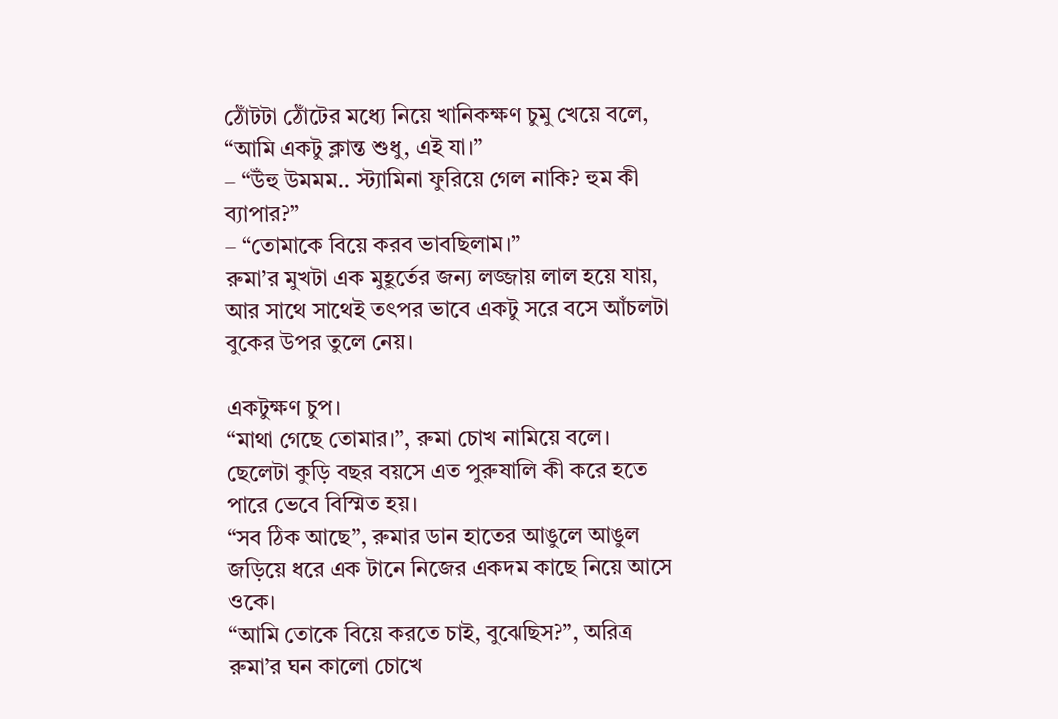ঠোঁটটা ঠোঁটের মধ্যে নিয়ে খানিকক্ষণ চুমু খেয়ে বলে, “আমি একটু ক্লান্ত শুধু, এই যা।”
– “উঁহু উমমম.. স্ট্যামিনা ফুরিয়ে গেল নাকি? হুম কী ব্যাপার?”
– “তোমাকে বিয়ে করব ভাবছিলাম।”
রুমা’র মুখটা এক মুহূর্তের জন্য লজ্জায় লাল হয়ে যায়, আর সাথে সাথেই তৎপর ভাবে একটু সরে বসে আঁচলটা বুকের উপর তুলে নেয়।

একটুক্ষণ চুপ।
“মাথা গেছে তোমার।”, রুমা চোখ নামিয়ে বলে। ছেলেটা কুড়ি বছর বয়সে এত পুরুষালি কী করে হতে পারে ভেবে বিস্মিত হয়।
“সব ঠিক আছে”, রুমার ডান হাতের আঙুলে আঙুল জড়িয়ে ধরে এক টানে নিজের একদম কাছে নিয়ে আসে ওকে।
“আমি তোকে বিয়ে করতে চাই, বুঝেছিস?”, অরিত্র রুমা’র ঘন কালো চোখে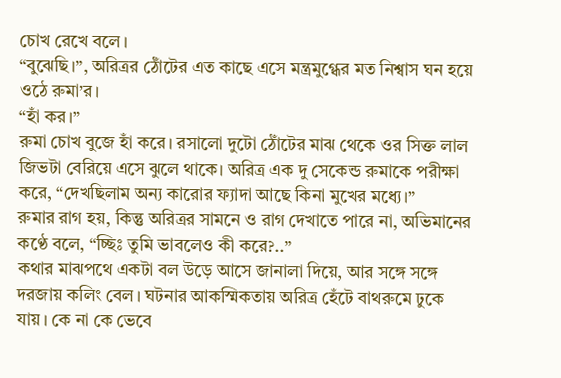চোখ রেখে বলে।
“বুঝেছি।”, অরিত্রর ঠোঁটের এত কাছে এসে মন্ত্রমুগ্ধের মত নিশ্বাস ঘন হয়ে ওঠে রুমা’র।
“হাঁ কর।”
রুমা চোখ বুজে হাঁ করে। রসালো দুটো ঠোঁটের মাঝ থেকে ওর সিক্ত লাল জিভটা বেরিয়ে এসে ঝুলে থাকে। অরিত্র এক দু সেকেন্ড রুমাকে পরীক্ষা করে, “দেখছিলাম অন্য কারোর ফ্যাদা আছে কিনা মুখের মধ্যে।”
রুমার রাগ হয়, কিন্তু অরিত্রর সামনে ও রাগ দেখাতে পারে না, অভিমানের কণ্ঠে বলে, “চ্ছিঃ তুমি ভাবলেও কী করে?..”
কথার মাঝপথে একটা বল উড়ে আসে জানালা দিয়ে, আর সঙ্গে সঙ্গে দরজায় কলিং বেল। ঘটনার আকস্মিকতায় অরিত্র হেঁটে বাথরুমে ঢুকে যায়। কে না কে ভেবে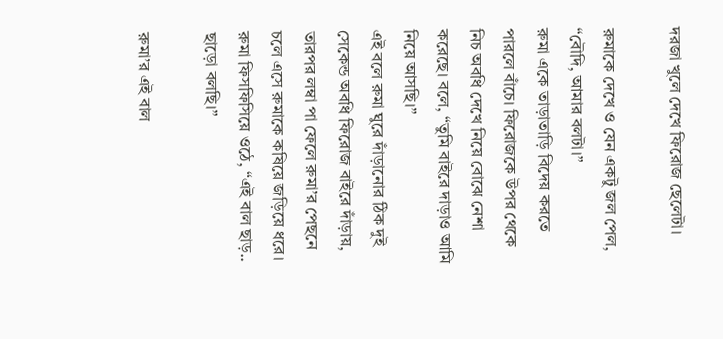দরজা খুলে দেখে ফিরোজ ছেলেটা।

রুমাকে দেখে ও যেন একটু জল পেল, “বৌদি, আমার বলটা।”
রুমা একে তাড়াতাড়ি বিদেয় করতে পারলে বাঁচে। ফিরোজকে উপর থেকে নিচ অবধি দেখে নিয়ে বোঝে নেশা করেছে। বলে, “তুমি বাইরে দাড়াও আমি নিয়ে আসছি।”
এই বলে রুমা ঘুরে দাঁড়ানোর ঠিক দুই সেকেন্ড অবধি ফিরোজ বাইরে দাঁড়ায়, তারপর লম্বা পা ফেলে রুমা’র পেছনে চলে এসে রুমাকে কষিয়ে জড়িয়ে ধরে। রুমা ফিসফিসিয়ে ওঠে, “এই বাল ছাড়.. ছাড়ো বলছি।”

রুমা’র এই বাল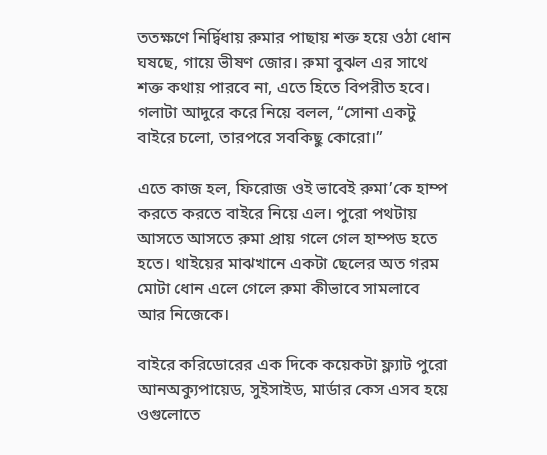ততক্ষণে নির্দ্বিধায় রুমার পাছায় শক্ত হয়ে ওঠা ধোন ঘষছে, গায়ে ভীষণ জোর। রুমা বুঝল এর সাথে শক্ত কথায় পারবে না, এতে হিতে বিপরীত হবে। গলাটা আদুরে করে নিয়ে বলল, “সোনা একটু বাইরে চলো, তারপরে সবকিছু কোরো।”

এতে কাজ হল, ফিরোজ ওই ভাবেই রুমা’কে হাম্প করতে করতে বাইরে নিয়ে এল। পুরো পথটায় আসতে আসতে রুমা প্রায় গলে গেল হাম্পড হতে হতে। থাইয়ের মাঝখানে একটা ছেলের অত গরম মোটা ধোন এলে গেলে রুমা কীভাবে সামলাবে আর নিজেকে।

বাইরে করিডোরের এক দিকে কয়েকটা ফ্ল্যাট পুরো আনঅক্যুপায়েড, সুইসাইড, মার্ডার কেস এসব হয়ে ওগুলোতে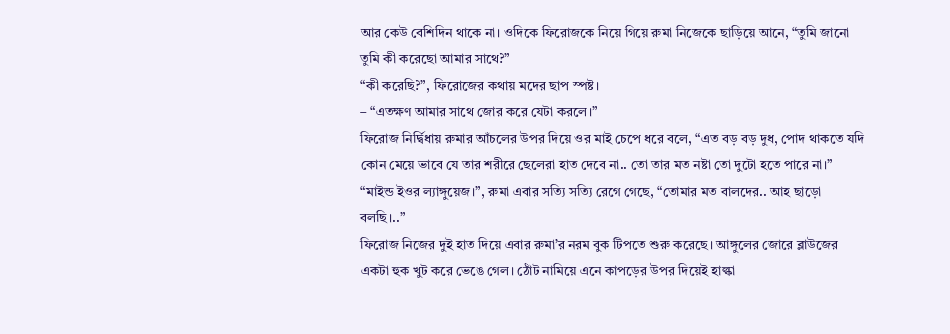আর কেউ বেশিদিন থাকে না। ওদিকে ফিরোজকে নিয়ে গিয়ে রুমা নিজেকে ছাড়িয়ে আনে, “তুমি জানো তুমি কী করেছো আমার সাথে?”
“কী করেছি?”, ফিরোজের কথায় মদের ছাপ স্পষ্ট।
– “এতক্ষণ আমার সাথে জোর করে যেটা করলে।”
ফিরোজ নির্দ্বিধায় রুমার আঁচলের উপর দিয়ে ওর মাই চেপে ধরে বলে, “এত বড় বড় দুধ, পোদ থাকতে যদি কোন মেয়ে ভাবে যে তার শরীরে ছেলেরা হাত দেবে না.. তো তার মত নষ্টা তো দুটো হতে পারে না।”
“মাইন্ড ইওর ল্যাঙ্গুয়েজ।”, রুমা এবার সত্যি সত্যি রেগে গেছে, “তোমার মত বালদের.. আহ ছাড়ো বলছি।..”
ফিরোজ নিজের দুই হাত দিয়ে এবার রুমা’র নরম বুক টিপতে শুরু করেছে। আঙ্গুলের জোরে ব্লাউজের একটা হুক খুট করে ভেঙে গেল। ঠোঁট নামিয়ে এনে কাপড়ের উপর দিয়েই হাল্কা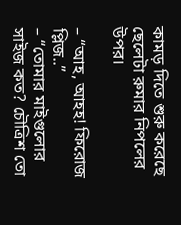কামড় দিতে শুরু করেছে ছেলেটা রুমার নিপলের উপর।

– “আহ, আহহ! ফিরোজ প্লিজ..”
– “তোমার মাইগুলোর সাইজ কত? চৌত্রিশ তো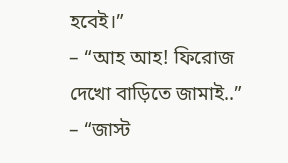হবেই।”
– “আহ আহ! ফিরোজ দেখো বাড়িতে জামাই..”
– “জাস্ট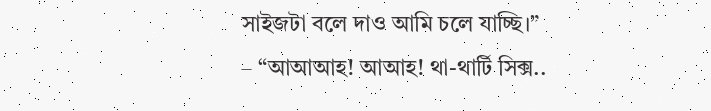সাইজটা বলে দাও আমি চলে যাচ্ছি।”
– “আআআহ! আআহ! থা-থার্টি সিক্স..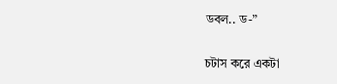ডবল.. ড-”

চটাস করে একটা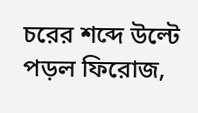চরের শব্দে উল্টে পড়ল ফিরোজ,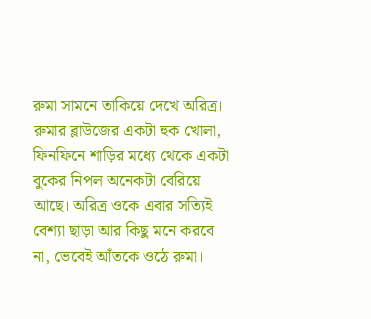রুমা সামনে তাকিয়ে দেখে অরিত্র। রুমার ব্লাউজের একটা হুক খোলা, ফিনফিনে শাড়ির মধ্যে থেকে একটা বুকের নিপল অনেকটা বেরিয়ে আছে। অরিত্র ওকে এবার সত্যিই বেশ্যা ছাড়া আর কিছু মনে করবে না, ভেবেই আঁতকে ওঠে রুমা।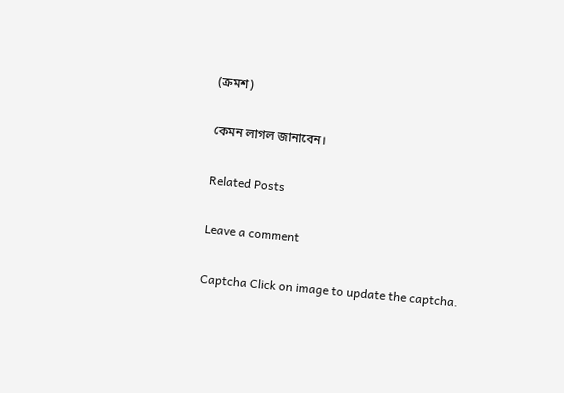(ক্রমশ)

কেমন লাগল জানাবেন।

Related Posts

Leave a comment

Captcha Click on image to update the captcha.